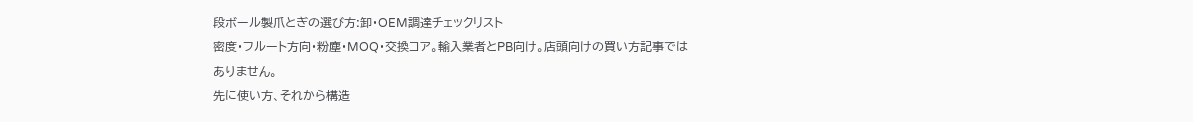段ボール製爪とぎの選び方:卸・OEM調達チェックリスト
密度・フルート方向・粉塵・MOQ・交換コア。輸入業者とPB向け。店頭向けの買い方記事ではありません。
先に使い方、それから構造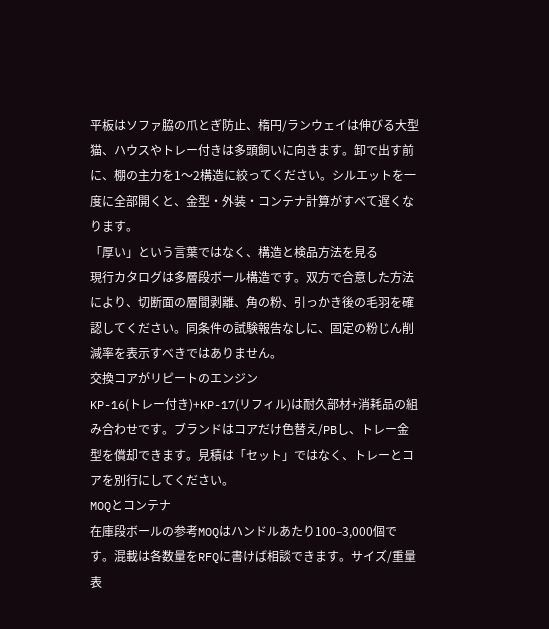平板はソファ脇の爪とぎ防止、楕円/ランウェイは伸びる大型猫、ハウスやトレー付きは多頭飼いに向きます。卸で出す前に、棚の主力を1〜2構造に絞ってください。シルエットを一度に全部開くと、金型・外装・コンテナ計算がすべて遅くなります。
「厚い」という言葉ではなく、構造と検品方法を見る
現行カタログは多層段ボール構造です。双方で合意した方法により、切断面の層間剥離、角の粉、引っかき後の毛羽を確認してください。同条件の試験報告なしに、固定の粉じん削減率を表示すべきではありません。
交換コアがリピートのエンジン
KP-16(トレー付き)+KP-17(リフィル)は耐久部材+消耗品の組み合わせです。ブランドはコアだけ色替え/PBし、トレー金型を償却できます。見積は「セット」ではなく、トレーとコアを別行にしてください。
MOQとコンテナ
在庫段ボールの参考MOQはハンドルあたり100–3,000個です。混載は各数量をRFQに書けば相談できます。サイズ/重量表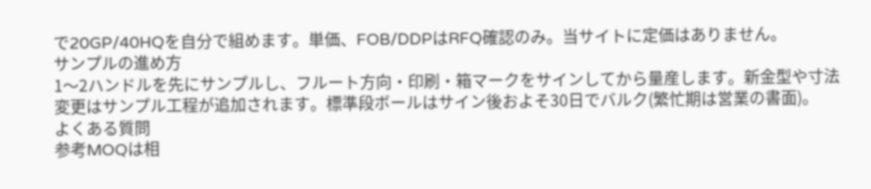で20GP/40HQを自分で組めます。単価、FOB/DDPはRFQ確認のみ。当サイトに定価はありません。
サンプルの進め方
1〜2ハンドルを先にサンプルし、フルート方向・印刷・箱マークをサインしてから量産します。新金型や寸法変更はサンプル工程が追加されます。標準段ボールはサイン後およそ30日でバルク(繁忙期は営業の書面)。
よくある質問
参考MOQは相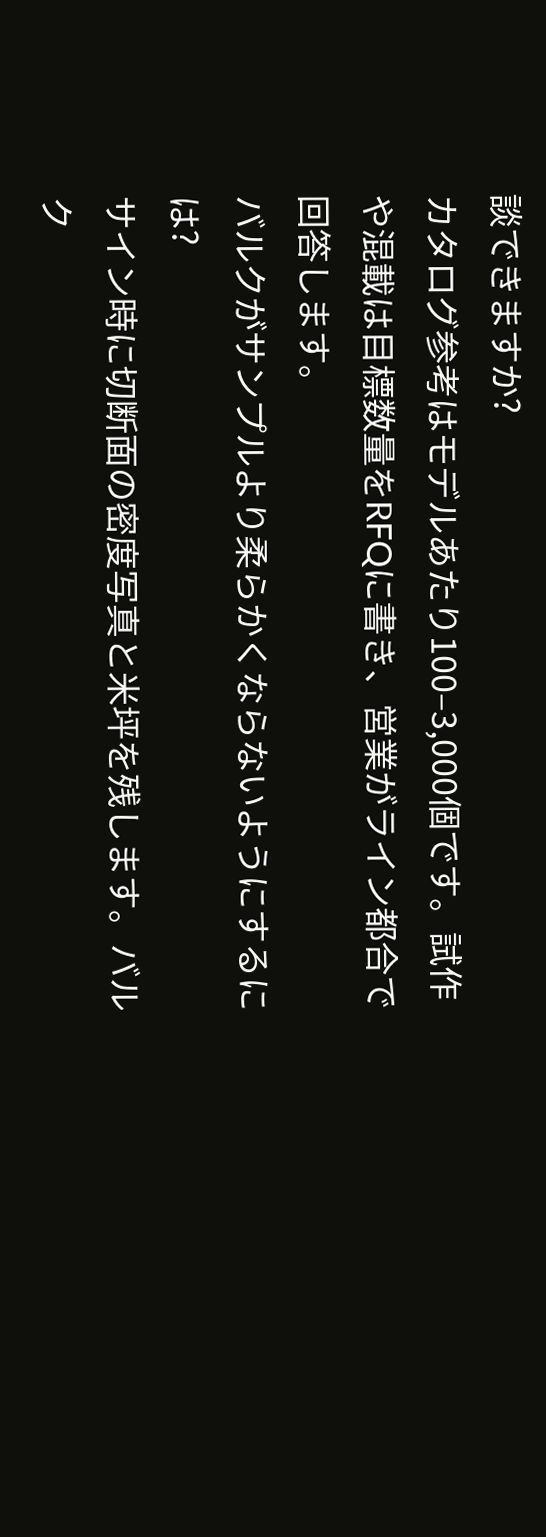談できますか?
カタログ参考はモデルあたり100–3,000個です。試作や混載は目標数量をRFQに書き、営業がライン都合で回答します。
バルクがサンプルより柔らかくならないようにするには?
サイン時に切断面の密度写真と米坪を残します。バルク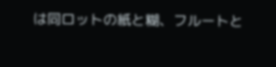は同ロットの紙と糊、フルートと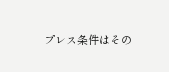プレス条件はその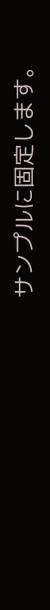サンプルに固定します。